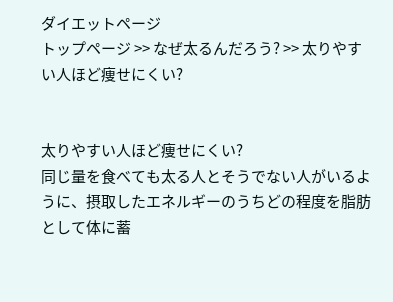ダイエットページ
トップページ >> なぜ太るんだろう? >> 太りやすい人ほど痩せにくい?


太りやすい人ほど痩せにくい?
同じ量を食べても太る人とそうでない人がいるように、摂取したエネルギーのうちどの程度を脂肪として体に蓄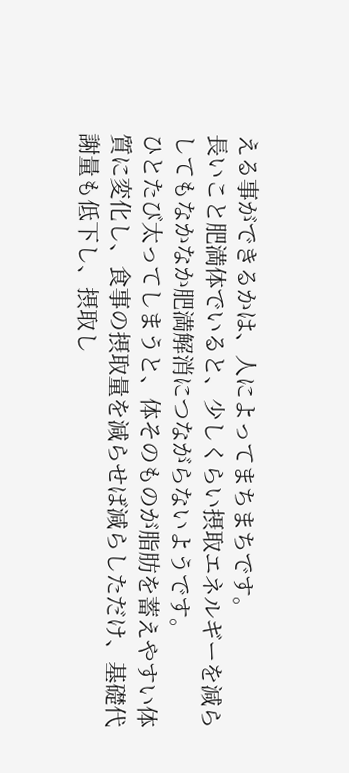える事ができるかは、人によってまちまちです。
長いこと肥満体でいると、少しくらい摂取エネルギーを減らしてもなかなか肥満解消につながらないようです。
ひとたび太ってしまうと、体そのものが脂肪を蓄えやすい体質に変化し、食事の摂取量を減らせば減らしただけ、基礎代謝量も低下し、摂取し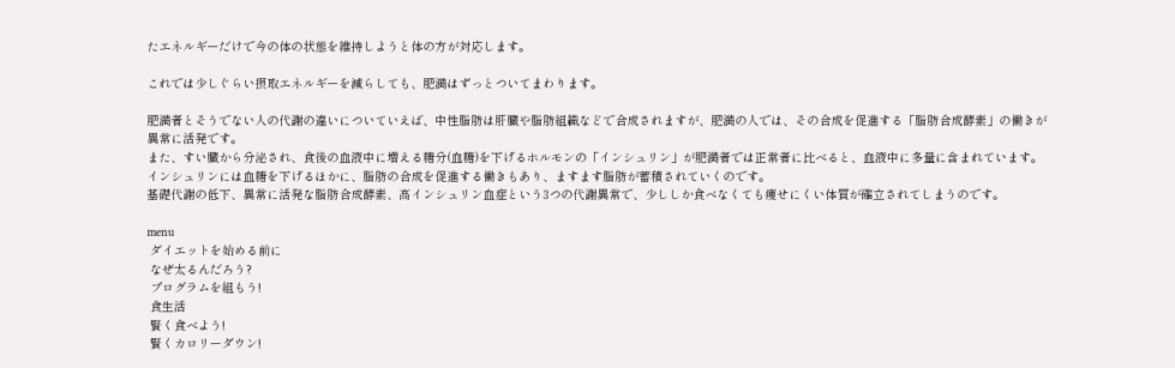たエネルギーだけで今の体の状態を維持しようと体の方が対応します。

これでは少しぐらい摂取エネルギーを減らしても、肥満はずっとついてまわります。

肥満者とそうでない人の代謝の違いについていえば、中性脂肪は肝臓や脂肪組織などで合成されますが、肥満の人では、その合成を促進する「脂肪合成酵素」の働きが異常に活発です。
また、すい臓から分泌され、食後の血液中に増える糖分(血糖)を下げるホルモンの「インシュリン」が肥満者では正常者に比べると、血液中に多量に含まれています。
インシュリンには血糖を下げるほかに、脂肪の合成を促進する働きもあり、ますます脂肪が蓄積されていくのです。
基礎代謝の低下、異常に活発な脂肪合成酵素、高インシュリン血症という3つの代謝異常で、少ししか食べなくても痩せにくい体質が確立されてしまうのです。

menu
 ダイエットを始める前に
 なぜ太るんだろう?
 プログラムを組もう!
 食生活
 賢く食べよう!
 賢くカロリーダウン!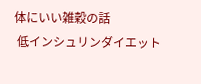体にいい雑穀の話
 低インシュリンダイエット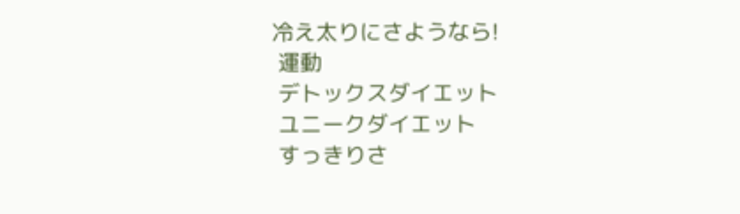冷え太りにさようなら!
 運動
 デトックスダイエット
 ユニークダイエット
 すっきりさ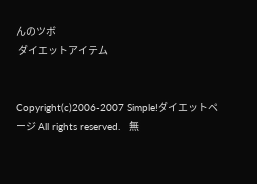んのツボ
 ダイエットアイテム


Copyright(c)2006-2007 Simple!ダイエットページ All rights reserved.   無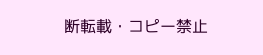断転載・コピー禁止